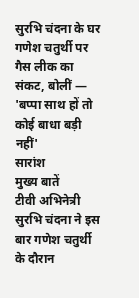सुरभि चंदना के घर गणेश चतुर्थी पर गैस लीक का संकट, बोलीं — 'बप्पा साथ हों तो कोई बाधा बड़ी नहीं'
सारांश
मुख्य बातें
टीवी अभिनेत्री सुरभि चंदना ने इस बार गणेश चतुर्थी के दौरान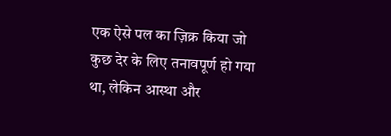एक ऐसे पल का ज़िक्र किया जो कुछ देर के लिए तनावपूर्ण हो गया था, लेकिन आस्था और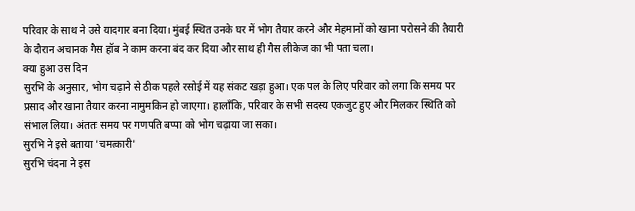परिवार के साथ ने उसे यादगार बना दिया। मुंबई स्थित उनके घर में भोग तैयार करने और मेहमानों को खाना परोसने की तैयारी के दौरान अचानक गैस हॉब ने काम करना बंद कर दिया और साथ ही गैस लीकेज का भी पता चला।
क्या हुआ उस दिन
सुरभि के अनुसार, भोग चढ़ाने से ठीक पहले रसोई में यह संकट खड़ा हुआ। एक पल के लिए परिवार को लगा कि समय पर प्रसाद और खाना तैयार करना नामुमकिन हो जाएगा। हालाँकि, परिवार के सभी सदस्य एकजुट हुए और मिलकर स्थिति को संभाल लिया। अंततः समय पर गणपति बप्पा को भोग चढ़ाया जा सका।
सुरभि ने इसे बताया 'चमत्कारी'
सुरभि चंदना ने इस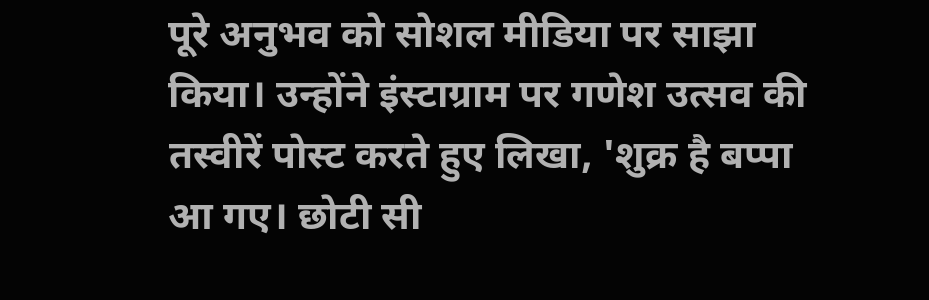पूरे अनुभव को सोशल मीडिया पर साझा किया। उन्होंने इंस्टाग्राम पर गणेश उत्सव की तस्वीरें पोस्ट करते हुए लिखा, 'शुक्र है बप्पा आ गए। छोटी सी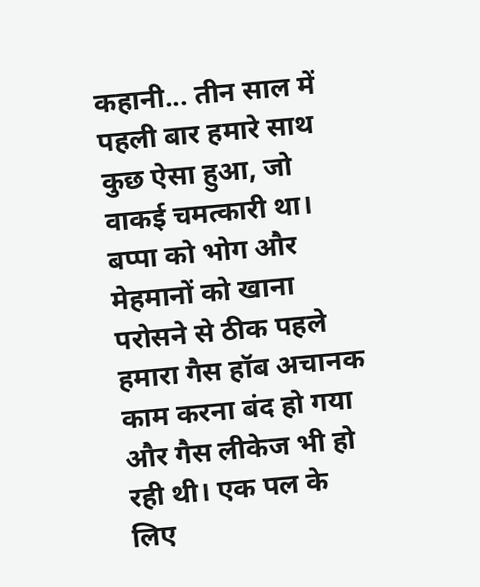कहानी... तीन साल में पहली बार हमारे साथ कुछ ऐसा हुआ, जो वाकई चमत्कारी था। बप्पा को भोग और मेहमानों को खाना परोसने से ठीक पहले हमारा गैस हॉब अचानक काम करना बंद हो गया और गैस लीकेज भी हो रही थी। एक पल के लिए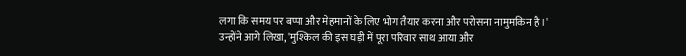लगा कि समय पर बप्पा और मेहमानों के लिए भोग तैयार करना और परोसना नामुमकिन है।'
उन्होंने आगे लिखा, 'मुश्किल की इस घड़ी में पूरा परिवार साथ आया और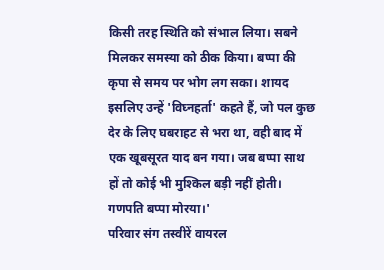किसी तरह स्थिति को संभाल लिया। सबने मिलकर समस्या को ठीक किया। बप्पा की कृपा से समय पर भोग लग सका। शायद इसलिए उन्हें 'विघ्नहर्ता' कहते हैं, जो पल कुछ देर के लिए घबराहट से भरा था, वही बाद में एक खूबसूरत याद बन गया। जब बप्पा साथ हों तो कोई भी मुश्किल बड़ी नहीं होती। गणपति बप्पा मोरया।'
परिवार संग तस्वीरें वायरल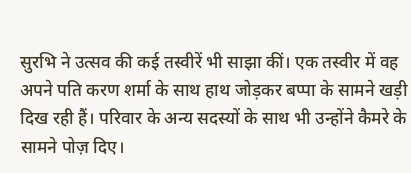सुरभि ने उत्सव की कई तस्वीरें भी साझा कीं। एक तस्वीर में वह अपने पति करण शर्मा के साथ हाथ जोड़कर बप्पा के सामने खड़ी दिख रही हैं। परिवार के अन्य सदस्यों के साथ भी उन्होंने कैमरे के सामने पोज़ दिए।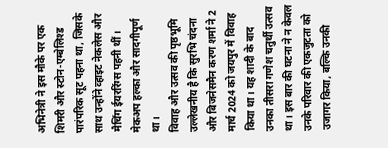अभिनेत्री ने इस मौके पर एक शिमरी और स्टोन-एम्बेलिश्ड पारंपरिक सूट पहना था, जिसके साथ उन्होंने व्हाइट नेकलेस और मैचिंग ईयररिंग्स पहनी थीं। मेकअप हल्का और सादगीपूर्ण था।
विवाह और उत्सव की पृष्ठभूमि
उल्लेखनीय है कि सुरभि चंदना और बिजनेसमैन करण शर्मा ने 2 मार्च 2024 को जयपुर में विवाह किया था। यह शादी के बाद उनका तीसरा गणेश चतुर्थी उत्सव था। इस बार की घटना ने न केवल उनके परिवार की एकजुटता को उजागर किया, बल्कि उनकी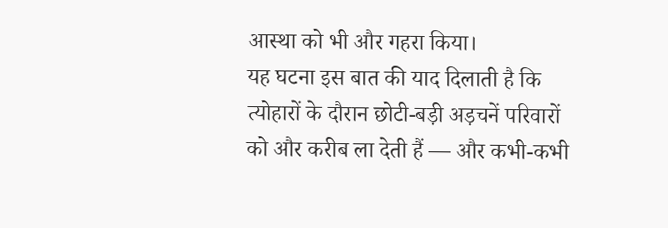आस्था को भी और गहरा किया।
यह घटना इस बात की याद दिलाती है कि त्योहारों के दौरान छोटी-बड़ी अड़चनें परिवारों को और करीब ला देती हैं — और कभी-कभी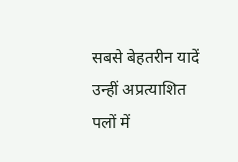सबसे बेहतरीन यादें उन्हीं अप्रत्याशित पलों में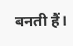बनती हैं।